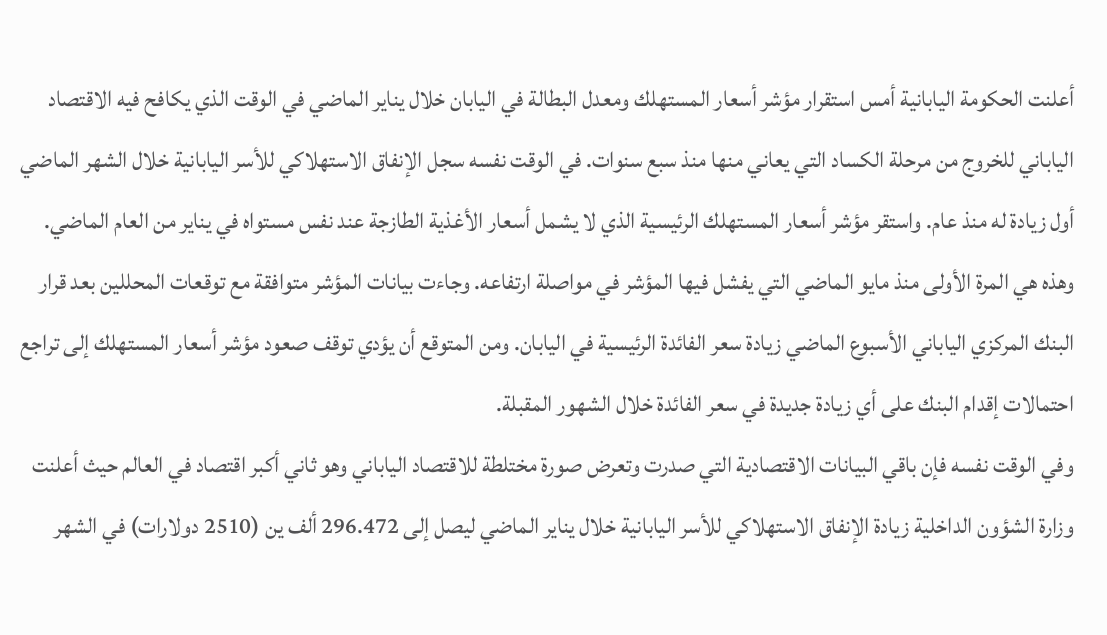أعلنت الحكومة اليابانية أمس استقرار مؤشر أسعار المستهلك ومعدل البطالة في اليابان خلال يناير الماضي في الوقت الذي يكافح فيه الاقتصاد الياباني للخروج من مرحلة الكساد التي يعاني منها منذ سبع سنوات. في الوقت نفسه سجل الإنفاق الاستهلاكي للأسر اليابانية خلال الشهر الماضي أول زيادة له منذ عام. واستقر مؤشر أسعار المستهلك الرئيسية الذي لا يشمل أسعار الأغذية الطازجة عند نفس مستواه في يناير من العام الماضي.
وهذه هي المرة الأولى منذ مايو الماضي التي يفشل فيها المؤشر في مواصلة ارتفاعه. وجاءت بيانات المؤشر متوافقة مع توقعات المحللين بعد قرار البنك المركزي الياباني الأسبوع الماضي زيادة سعر الفائدة الرئيسية في اليابان. ومن المتوقع أن يؤدي توقف صعود مؤشر أسعار المستهلك إلى تراجع احتمالات إقدام البنك على أي زيادة جديدة في سعر الفائدة خلال الشهور المقبلة.
وفي الوقت نفسه فإن باقي البيانات الاقتصادية التي صدرت وتعرض صورة مختلطة للاقتصاد الياباني وهو ثاني أكبر اقتصاد في العالم حيث أعلنت وزارة الشؤون الداخلية زيادة الإنفاق الاستهلاكي للأسر اليابانية خلال يناير الماضي ليصل إلى 296.472 ألف ين (2510 دولارات) في الشهر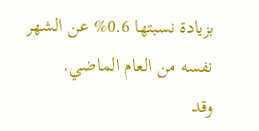بزيادة نسبتها 0.6% عن الشهر نفسه من العام الماضي.
وقد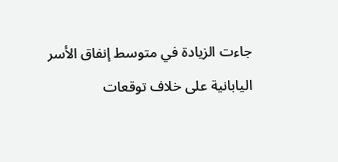جاءت الزيادة في متوسط إنفاق الأسر اليابانية على خلاف توقعات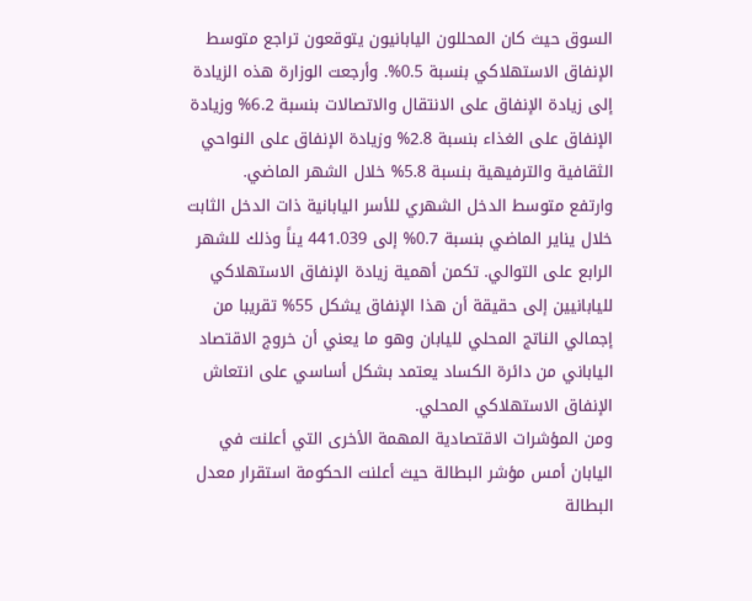السوق حيث كان المحللون اليابانيون يتوقعون تراجع متوسط الإنفاق الاستهلاكي بنسبة 0.5%. وأرجعت الوزارة هذه الزيادة إلى زيادة الإنفاق على الانتقال والاتصالات بنسبة 6.2% وزيادة الإنفاق على الغذاء بنسبة 2.8% وزيادة الإنفاق على النواحي الثقافية والترفيهية بنسبة 5.8% خلال الشهر الماضي.
وارتفع متوسط الدخل الشهري للأسر اليابانية ذات الدخل الثابت خلال يناير الماضي بنسبة 0.7% إلى 441.039 يناً وذلك للشهر الرابع على التوالي. تكمن أهمية زيادة الإنفاق الاستهلاكي لليابانيين إلى حقيقة أن هذا الإنفاق يشكل 55% تقريبا من إجمالي الناتج المحلي لليابان وهو ما يعني أن خروج الاقتصاد الياباني من دائرة الكساد يعتمد بشكل أساسي على انتعاش الإنفاق الاستهلاكي المحلي.
ومن المؤشرات الاقتصادية المهمة الأخرى التي أعلنت في اليابان أمس مؤشر البطالة حيث أعلنت الحكومة استقرار معدل البطالة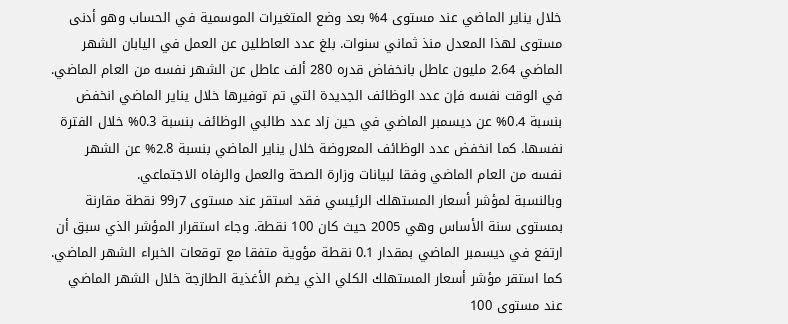خلال يناير الماضي عند مستوى 4% بعد وضع المتغيرات الموسمية في الحساب وهو أدنى مستوى لهذا المعدل منذ ثماني سنوات. بلغ عدد العاطلين عن العمل في اليابان الشهر الماضي 2.64 مليون عاطل بانخفاض قدره 280 ألف عاطل عن الشهر نفسه من العام الماضي.
في الوقت نفسه فإن عدد الوظائف الجديدة التي تم توفيرها خلال يناير الماضي انخفض بنسبة 0.4% عن ديسمبر الماضي في حين زاد عدد طالبي الوظائف بنسبة 0.3% خلال الفترة نفسها. كما انخفض عدد الوظائف المعروضة خلال يناير الماضي بنسبة 2.8% عن الشهر نفسه من العام الماضي وفقا لبيانات وزارة الصحة والعمل والرفاه الاجتماعي.
وبالنسبة لمؤشر أسعار المستهلك الرئيسي فقد استقر عند مستوى 7ر99 نقطة مقارنة بمستوى سنة الأساس وهي 2005 حيث كان 100 نقطة. وجاء استقرار المؤشر الذي سبق أن ارتفع في ديسمبر الماضي بمقدار 0.1 نقطة مؤوية متفقا مع توقعات الخبراء الشهر الماضي. كما استقر مؤشر أسعار المستهلك الكلي الذي يضم الأغذية الطازجة خلال الشهر الماضي عند مستوى 100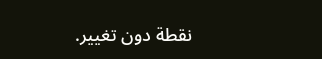نقطة دون تغيير.